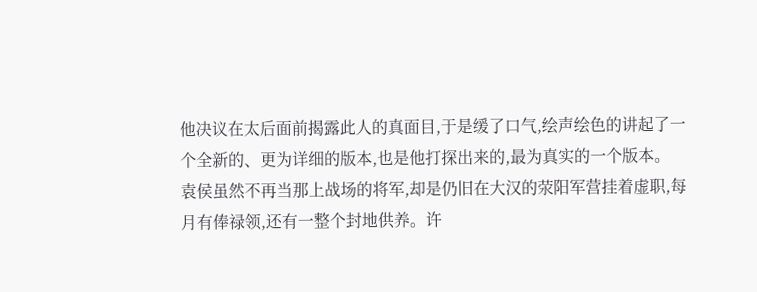他决议在太后面前揭露此人的真面目,于是缓了口气,绘声绘色的讲起了一个全新的、更为详细的版本,也是他打探出来的,最为真实的一个版本。
袁侯虽然不再当那上战场的将军,却是仍旧在大汉的荥阳军营挂着虚职,每月有俸禄领,还有一整个封地供养。许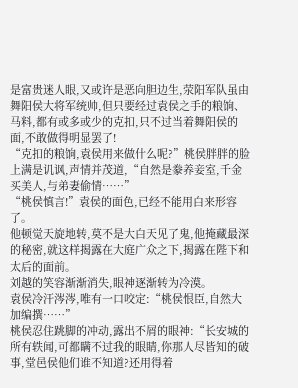是富贵迷人眼,又或许是恶向胆边生,荥阳军队虽由舞阳侯大将军统帅,但只要经过袁侯之手的粮饷、马料,都有或多或少的克扣,只不过当着舞阳侯的面,不敢做得明显罢了!
“克扣的粮饷,袁侯用来做什么呢?”桃侯胖胖的脸上满是讥讽,声情并茂道,“自然是豢养妾室,千金买美人,与弟妻偷情……”
“桃侯慎言!”袁侯的面色,已经不能用白来形容了。
他顿觉天旋地转,莫不是大白天见了鬼,他掩藏最深的秘密,就这样揭露在大庭广众之下,揭露在陛下和太后的面前。
刘越的笑容渐渐消失,眼神逐渐转为冷漠。
袁侯冷汗涔涔,唯有一口咬定:“桃侯恨臣,自然大加编撰……”
桃侯忍住跳脚的冲动,露出不屑的眼神:“长安城的所有轶闻,可都瞒不过我的眼睛,你那人尽皆知的破事,堂邑侯他们谁不知道?还用得着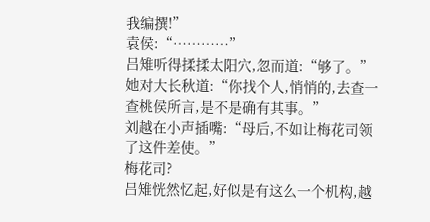我编撰!”
袁侯:“…………”
吕雉听得揉揉太阳穴,忽而道:“够了。”
她对大长秋道:“你找个人,悄悄的,去查一查桃侯所言,是不是确有其事。”
刘越在小声插嘴:“母后,不如让梅花司领了这件差使。”
梅花司?
吕雉恍然忆起,好似是有这么一个机构,越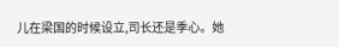儿在梁国的时候设立,司长还是季心。她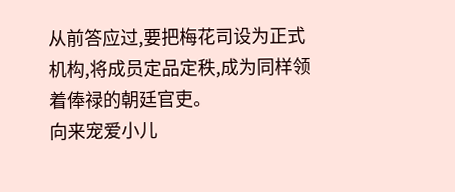从前答应过,要把梅花司设为正式机构,将成员定品定秩,成为同样领着俸禄的朝廷官吏。
向来宠爱小儿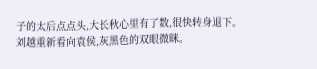子的太后点点头,大长秋心里有了数,很快转身退下。
刘越重新看向袁侯,灰黑色的双眼微眯。